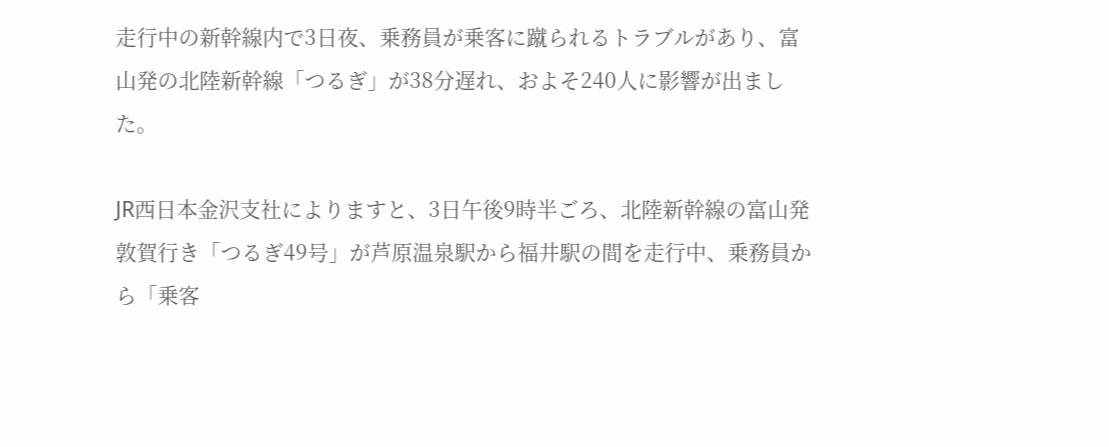走行中の新幹線内で3日夜、乗務員が乗客に蹴られるトラブルがあり、富山発の北陸新幹線「つるぎ」が38分遅れ、およそ240人に影響が出ました。

JR西日本金沢支社によりますと、3日午後9時半ごろ、北陸新幹線の富山発敦賀行き「つるぎ49号」が芦原温泉駅から福井駅の間を走行中、乗務員から「乗客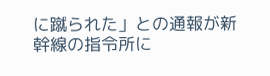に蹴られた」との通報が新幹線の指令所に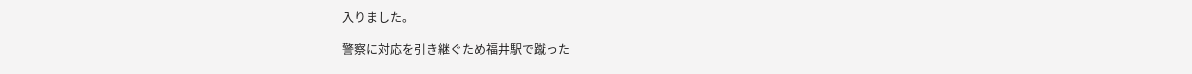入りました。

警察に対応を引き継ぐため福井駅で蹴った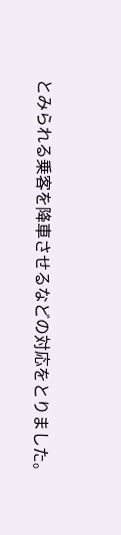とみられる乗客を降車させるなどの対応をとりました。